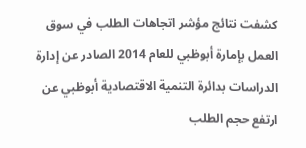كشفت نتائج مؤشر اتجاهات الطلب في سوق العمل بإمارة أبوظبي للعام 2014 الصادر عن إدارة الدراسات بدائرة التنمية الاقتصادية أبوظبي عن ارتفع حجم الطلب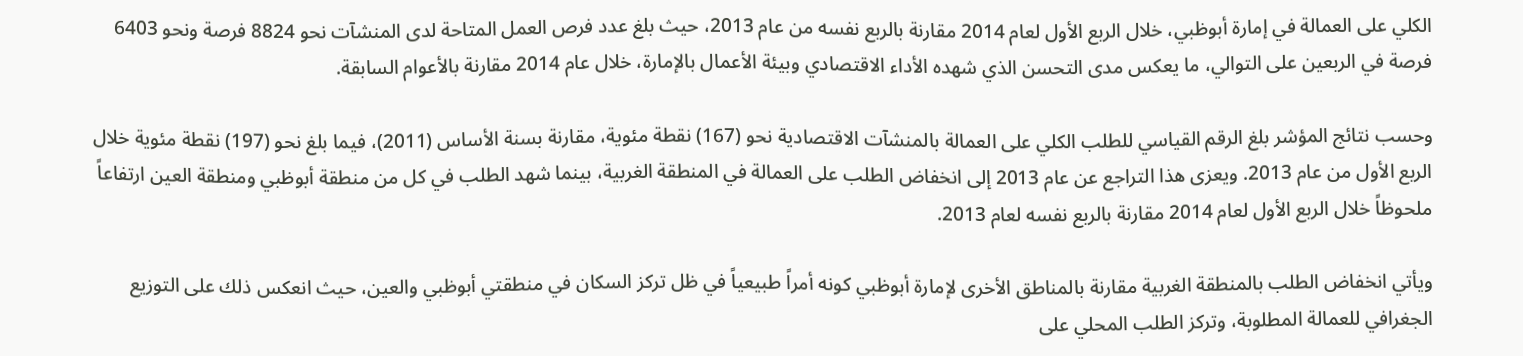الكلي على العمالة في إمارة أبوظبي، خلال الربع الأول لعام 2014 مقارنة بالربع نفسه من عام 2013، حيث بلغ عدد فرص العمل المتاحة لدى المنشآت نحو 8824 فرصة ونحو 6403 فرصة في الربعين على التوالي، ما يعكس مدى التحسن الذي شهده الأداء الاقتصادي وبيئة الأعمال بالإمارة، خلال عام 2014 مقارنة بالأعوام السابقة.

وحسب نتائج المؤشر بلغ الرقم القياسي للطلب الكلي على العمالة بالمنشآت الاقتصادية نحو (167) نقطة مئوية، مقارنة بسنة الأساس (2011)، فيما بلغ نحو (197) نقطة مئوية خلال الربع الأول من عام 2013. ويعزى هذا التراجع عن عام 2013 إلى انخفاض الطلب على العمالة في المنطقة الغربية، بينما شهد الطلب في كل من منطقة أبوظبي ومنطقة العين ارتفاعاً ملحوظاً خلال الربع الأول لعام 2014 مقارنة بالربع نفسه لعام 2013.

ويأتي انخفاض الطلب بالمنطقة الغربية مقارنة بالمناطق الأخرى لإمارة أبوظبي كونه أمراً طبيعياً في ظل تركز السكان في منطقتي أبوظبي والعين، حيث انعكس ذلك على التوزيع الجغرافي للعمالة المطلوبة، وتركز الطلب المحلي على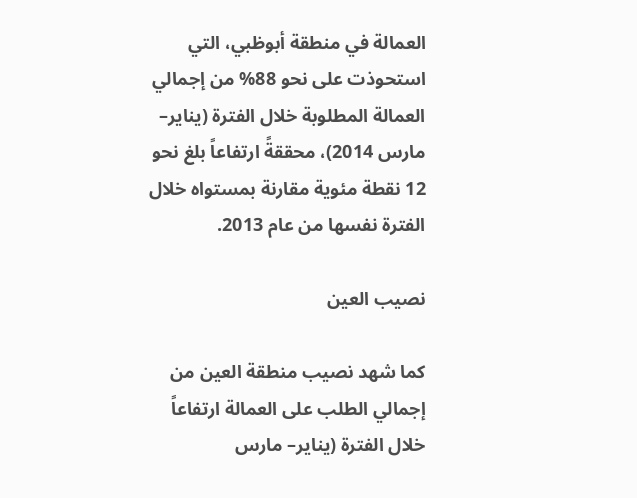العمالة في منطقة أبوظبي، التي استحوذت على نحو 88% من إجمالي العمالة المطلوبة خلال الفترة (يناير– مارس 2014)، محققةً ارتفاعاً بلغ نحو 12 نقطة مئوية مقارنة بمستواه خلال الفترة نفسها من عام 2013.

نصيب العين

كما شهد نصيب منطقة العين من إجمالي الطلب على العمالة ارتفاعاً خلال الفترة (يناير– مارس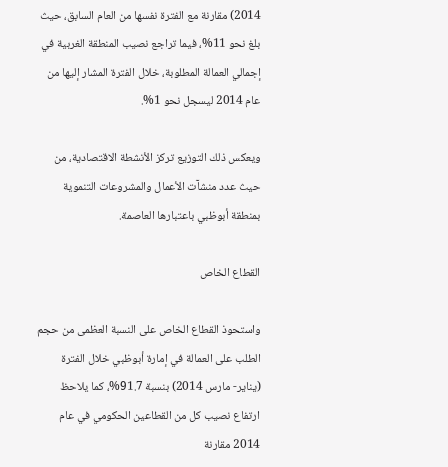2014) مقارنة مع الفترة نفسها من العام السابق، حيث بلغ نحو 11%، فيما تراجع نصيب المنطقة الغربية في إجمالي العمالة المطلوبة، خلال الفترة المشار إليها من عام 2014 ليسجل نحو 1%.

ويعكس ذلك التوزيع تركز الأنشطة الاقتصادية، من حيث عدد منشآت الأعمال والمشروعات التنموية بمنطقة أبوظبي باعتبارها العاصمة.

القطاع الخاص

واستحوذ القطاع الخاص على النسبة العظمى من حجم الطلب على العمالة في إمارة أبوظبي خلال الفترة (يناير- مارس 2014) بنسبة 91.7%، كما يلاحظ ارتفاع نصيب كل من القطاعين الحكومي في عام 2014 مقارنة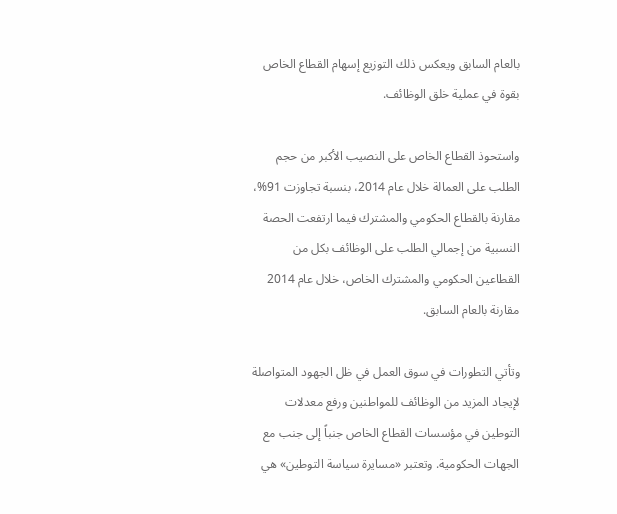بالعام السابق ويعكس ذلك التوزيع إسهام القطاع الخاص بقوة في عملية خلق الوظائف.

واستحوذ القطاع الخاص على النصيب الأكبر من حجم الطلب على العمالة خلال عام 2014، بنسبة تجاوزت 91%، مقارنة بالقطاع الحكومي والمشترك فيما ارتفعت الحصة النسبية من إجمالي الطلب على الوظائف بكل من القطاعين الحكومي والمشترك الخاص، خلال عام 2014 مقارنة بالعام السابق.

وتأتي التطورات في سوق العمل في ظل الجهود المتواصلة لإيجاد المزيد من الوظائف للمواطنين ورفع معدلات التوطين في مؤسسات القطاع الخاص جنباً إلى جنب مع الجهات الحكومية. وتعتبر «مسايرة سياسة التوطين» هي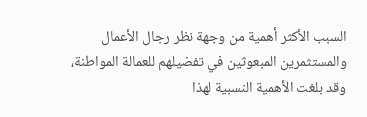السبب الأكثر أهمية من وجهة نظر رجال الأعمال والمستثمرين المبعوثين في تفضيلهم للعمالة المواطنة، وقد بلغت الأهمية النسبية لهذا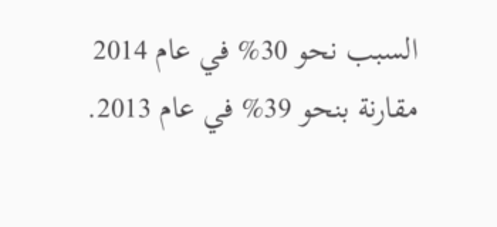السبب نحو 30% في عام 2014 مقارنة بنحو 39% في عام 2013.